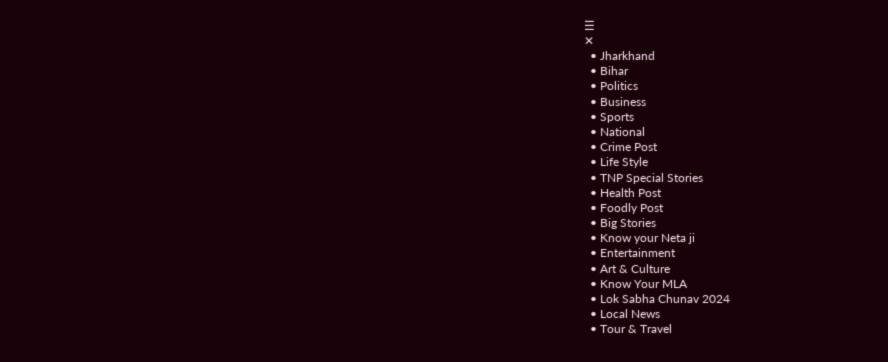☰
✕
  • Jharkhand
  • Bihar
  • Politics
  • Business
  • Sports
  • National
  • Crime Post
  • Life Style
  • TNP Special Stories
  • Health Post
  • Foodly Post
  • Big Stories
  • Know your Neta ji
  • Entertainment
  • Art & Culture
  • Know Your MLA
  • Lok Sabha Chunav 2024
  • Local News
  • Tour & Travel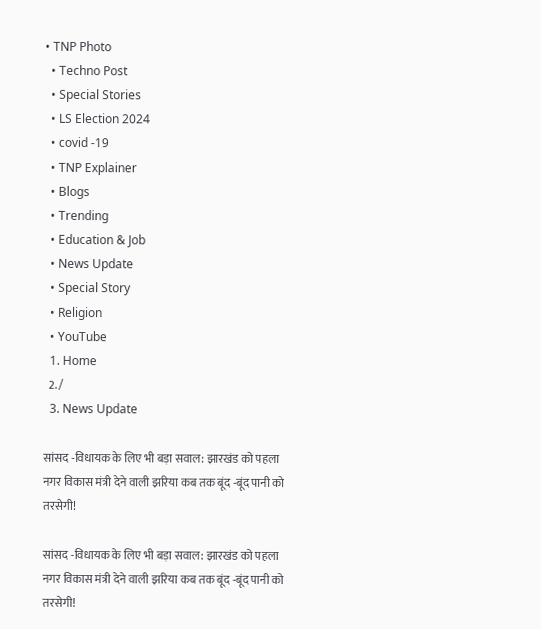• TNP Photo
  • Techno Post
  • Special Stories
  • LS Election 2024
  • covid -19
  • TNP Explainer
  • Blogs
  • Trending
  • Education & Job
  • News Update
  • Special Story
  • Religion
  • YouTube
  1. Home
  2. /
  3. News Update

सांसद -विधायक के लिए भी बड़ा सवाल: झारखंड को पहला नगर विकास मंत्री देने वाली झरिया कब तक बूंद -बूंद पानी को तरसेगी!

सांसद -विधायक के लिए भी बड़ा सवाल: झारखंड को पहला नगर विकास मंत्री देने वाली झरिया कब तक बूंद -बूंद पानी को तरसेगी!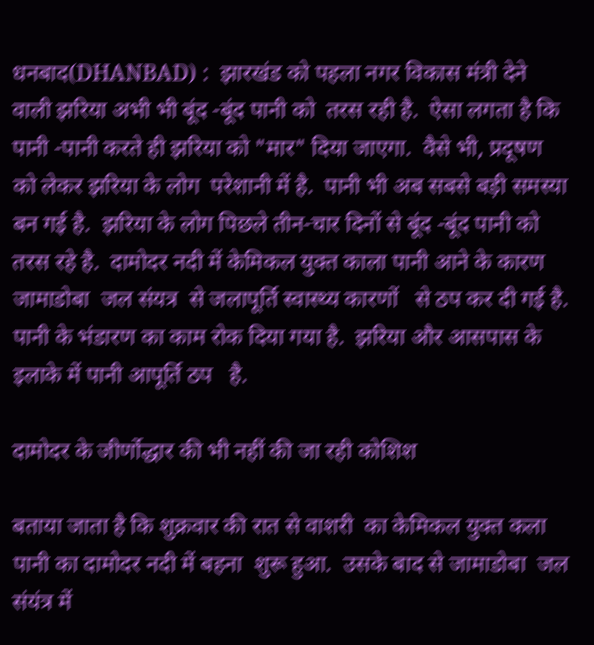धनबाद(DHANBAD) :  झारखंड को पहला नगर विकास मंत्री देने वाली झरिया अभी भी बूंद -बूंद पानी को  तरस रही है.  ऐसा लगता है कि पानी -पानी करते ही झरिया को "मार" दिया जाएगा.  वैसे भी, प्रदूषण को लेकर झरिया के लोग  परेशानी में है.  पानी भी अब सबसे बड़ी समस्या बन गई है.  झरिया के लोग पिछले तीन-चार दिनों से बूंद -बूंद पानी को तरस रहे है.  दामोदर नदी में केमिकल युक्त काला पानी आने के कारण जामाडोबा  जल संयत्र  से जलापूर्ति स्वास्थ्य कारणों   से ठप कर दी गई है.  पानी के भंडारण का काम रोक दिया गया है.  झरिया और आसपास के इलाके में पानी आपूर्ति ठप   है.

दामोदर के जीर्णोद्धार की भी नहीं की जा रही कोशिश

बताया जाता है कि शुक्रवार की रात से वाशरी  का केमिकल युक्त कला पानी का दामोदर नदी में बहना  शुरू हुआ.  उसके बाद से जामाडोबा  जल संयंत्र में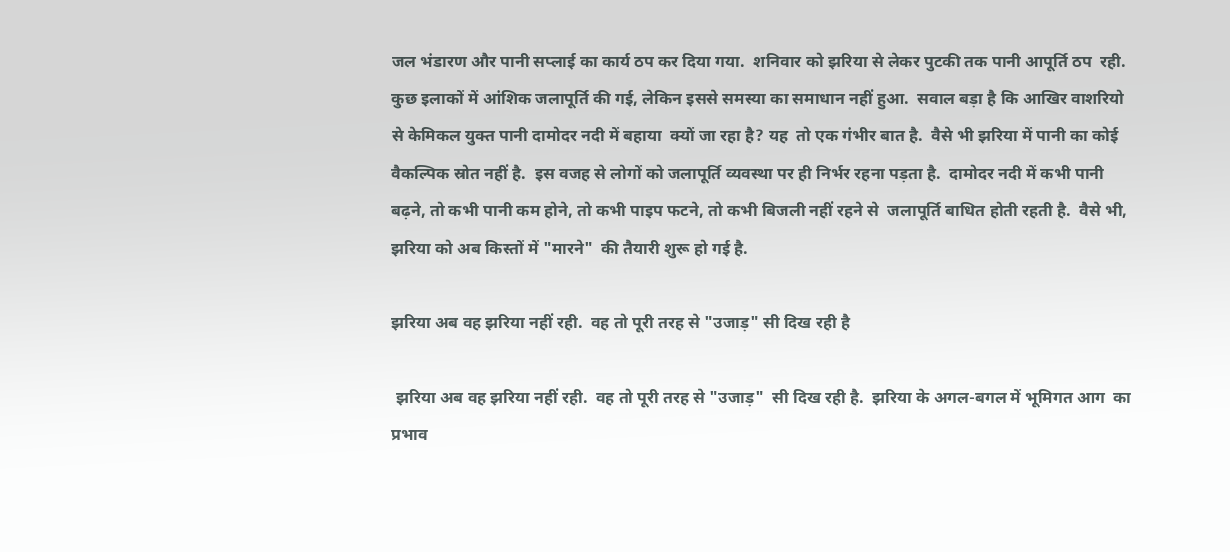जल भंडारण और पानी सप्लाई का कार्य ठप कर दिया गया.  शनिवार को झरिया से लेकर पुटकी तक पानी आपूर्ति ठप  रही.  कुछ इलाकों में आंशिक जलापूर्ति की गई, लेकिन इससे समस्या का समाधान नहीं हुआ.  सवाल बड़ा है कि आखिर वाशरियो  से केमिकल युक्त पानी दामोदर नदी में बहाया  क्यों जा रहा है? यह  तो एक गंभीर बात है.  वैसे भी झरिया में पानी का कोई वैकल्पिक स्रोत नहीं है.  इस वजह से लोगों को जलापूर्ति व्यवस्था पर ही निर्भर रहना पड़ता है.  दामोदर नदी में कभी पानी बढ़ने, तो कभी पानी कम होने, तो कभी पाइप फटने, तो कभी बिजली नहीं रहने से  जलापूर्ति बाधित होती रहती है.  वैसे भी, झरिया को अब किस्तों में "मारने"  की तैयारी शुरू हो गई है.

झरिया अब वह झरिया नहीं रही.  वह तो पूरी तरह से "उजाड़" सी दिख रही है

 झरिया अब वह झरिया नहीं रही.  वह तो पूरी तरह से "उजाड़"  सी दिख रही है.  झरिया के अगल-बगल में भूमिगत आग  का प्रभाव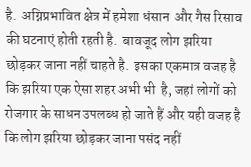है.  अग्निप्रभावित क्षेत्र में हमेशा धंसान  और गैस रिसाव  की घटनाएं होती रहती है.  बावजूद लोग झरिया छोड़कर जाना नहीं चाहते है.  इसका एकमात्र वजह है कि झरिया एक ऐसा शहर अभी भी  है, जहां लोगों को रोजगार के साधन उपलब्ध हो जाते हैं और यही वजह है कि लोग झरिया छोड़कर जाना पसंद नहीं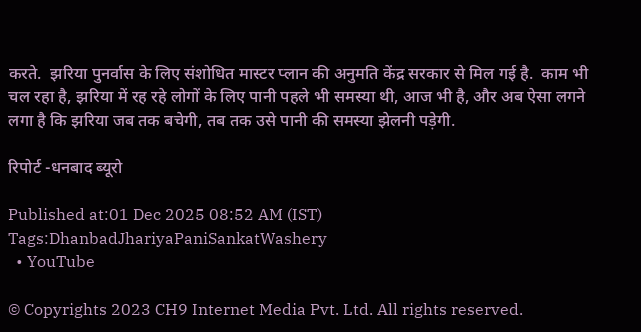करते.  झरिया पुनर्वास के लिए संशोधित मास्टर प्लान की अनुमति केंद्र सरकार से मिल गई है.  काम भी चल रहा है, झरिया में रह रहे लोगों के लिए पानी पहले भी समस्या थी, आज भी है, और अब ऐसा लगने लगा है कि झरिया जब तक बचेगी, तब तक उसे पानी की समस्या झेलनी पड़ेगी.

रिपोर्ट -धनबाद ब्यूरो

Published at:01 Dec 2025 08:52 AM (IST)
Tags:DhanbadJhariyaPaniSankatWashery
  • YouTube

© Copyrights 2023 CH9 Internet Media Pvt. Ltd. All rights reserved.